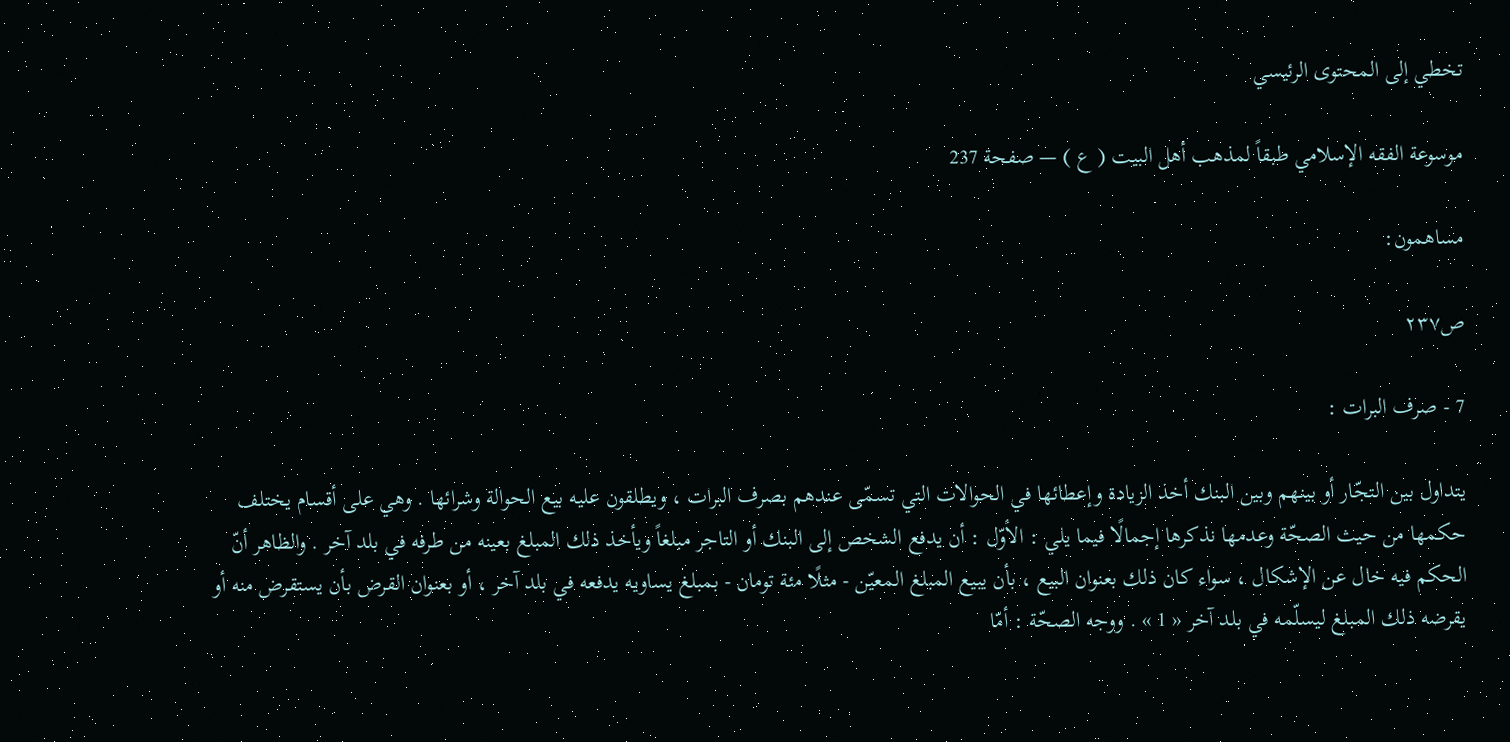تخطي إلى المحتوى الرئيسي

موسوعة الفقه الإسلامي طبقاً لمذهب أهل البيت ( ع ) — صفحة 237

مساهمون:

ص٢٣٧

7 - صرف البرات :

يتداول بين التجّار أو بينهم وبين البنك أخذ الزيادة وإعطائها في الحوالات التي تسمّى عندهم بصرف البرات ، ويطلقون عليه بيع الحوالة وشرائها . وهي على أقسام يختلف حكمها من حيث الصحّة وعدمها نذكرها إجمالًا فيما يلي : الأوّل : أن يدفع الشخص إلى البنك أو التاجر مبلغاً ويأخذ ذلك المبلغ بعينه من طرفه في بلد آخر . والظاهر أنّ الحكم فيه خال عن الإشكال ، سواء كان ذلك بعنوان البيع ، بأن يبيع المبلغ المعيّن - مثلًا مئة تومان - بمبلغ يساويه يدفعه في بلد آخر ، أو بعنوان القرض بأن يستقرض منه أو يقرضه ذلك المبلغ ليسلّمه في بلد آخر « 1 » . ووجه الصحّة : أمّا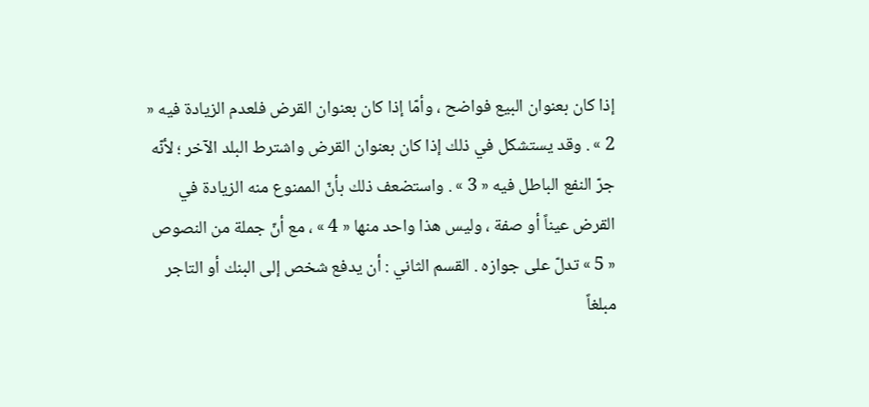إذا كان بعنوان البيع فواضح ، وأمّا إذا كان بعنوان القرض فلعدم الزيادة فيه « 2 » . وقد يستشكل في ذلك إذا كان بعنوان القرض واشترط البلد الآخر ؛ لأنّه جرّ النفع الباطل فيه « 3 » . واستضعف ذلك بأنّ الممنوع منه الزيادة في القرض عيناً أو صفة ، وليس هذا واحد منها « 4 » ، مع أنّ جملة من النصوص « 5 » تدلّ على جوازه . القسم الثاني : أن يدفع شخص إلى البنك أو التاجر مبلغاً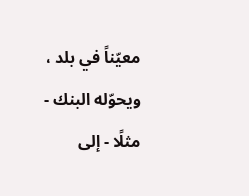معيّناً في بلد ، ويحوّله البنك - مثلًا - إلى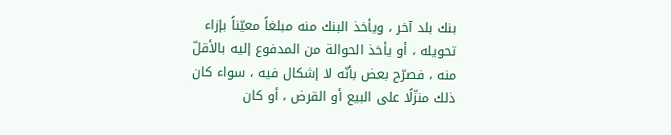بنك بلد آخر ، ويأخذ البنك منه مبلغاً معيّناً بإزاء تحويله ، أو يأخذ الحوالة من المدفوع إليه بالأقلّ منه ، فصرّح بعض بأنّه لا إشكال فيه ، سواء كان ذلك منزّلًا على البيع أو القرض ، أو كان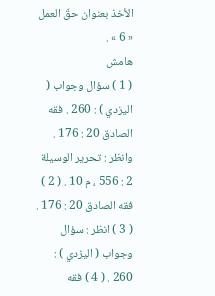الأخذ بعنوان حقّ العمل « 6 » .
هامش
( 1 ) سؤال وجواب ( اليزدي ) : 260 . فقه الصادق 20 : 176 . وانظر : تحرير الوسيلة 2 : 556 ، م 10 . ( 2 ) فقه الصادق 20 : 176 . ( 3 ) انظر : سؤال وجواب ( اليزدي ) : 260 . ( 4 ) فقه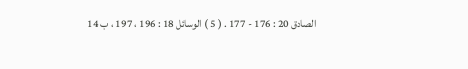الصادق 20 : 176 - 177 . ( 5 ) الوسائل 18 : 196 ، 197 ، ب 14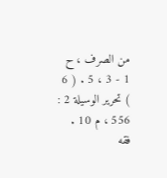من الصرف ، ح 1 - 3 ، 5 . ( 6 ) تحرير الوسيلة 2 : 556 ، م 10 . فقه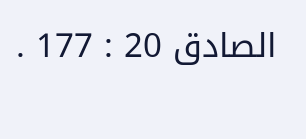الصادق 20 : 177 .